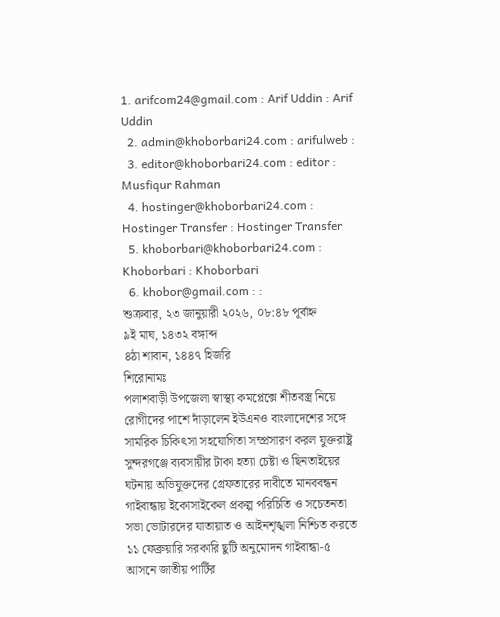1. arifcom24@gmail.com : Arif Uddin : Arif Uddin
  2. admin@khoborbari24.com : arifulweb :
  3. editor@khoborbari24.com : editor : Musfiqur Rahman
  4. hostinger@khoborbari24.com : Hostinger Transfer : Hostinger Transfer
  5. khoborbari@khoborbari24.com : Khoborbari : Khoborbari
  6. khobor@gmail.com : :
শুক্রবার, ২৩ জানুয়ারী ২০২৬, ০৮:৪৮ পূর্বাহ্ন
৯ই মাঘ, ১৪৩২ বঙ্গাব্দ
৪ঠা শাবান, ১৪৪৭ হিজরি
শিরোনামঃ
পলাশবাড়ী উপজেলা স্বাস্থ্য কমপ্লেক্সে শীতবস্ত্র নিয়ে রোগীদের পাশে দাঁড়ালেন ইউএনও বাংলাদেশের সঙ্গে সামরিক চিকিৎসা সহযোগিতা সম্প্রসারণ করল যুক্তরাষ্ট্র সুন্দরগঞ্জে ব্যবসায়ীর টাকা হত্যা চেষ্টা ও ছিনতাইয়ের ঘটনায় অভিযুক্তদের গ্রেফতারের দাবীতে মানববন্ধন গাইবান্ধায় ইকোসাইকেল প্রকল্প পরিচিতি ও সচেতনতা সভা ভোটারদের যাতায়াত ও আইনশৃঙ্খলা নিশ্চিত করতে ১১ ফেব্রুয়ারি সরকারি ছুটি অনুমোদন গাইবান্ধা-৫ আসনে জাতীয় পার্টির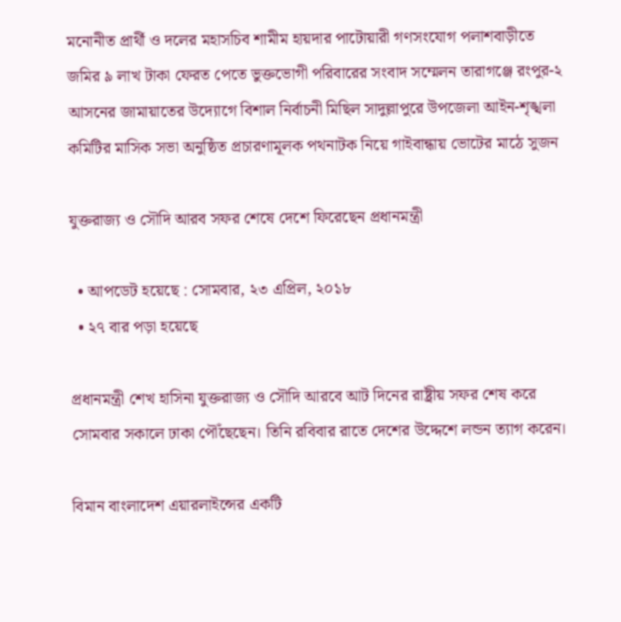মনোনীত প্রার্থী ও দলের মহাসচিব শামীম হায়দার পাটোয়ারী গণসংযোগ পলাশবাড়ীতে জমির ৯ লাখ টাকা ফেরত পেতে ভুক্তভোগী পরিবারের সংবাদ সম্মেলন তারাগঞ্জে রংপুর-২ আসনের জামায়াতের উদ্যোগে বিশাল নির্বাচনী মিছিল সাদুল্লাপুরে উপজেলা আইন-শৃঙ্খলা কমিটির মাসিক সভা অনুষ্ঠিত প্রচারণামূলক পথনাটক নিয়ে গাইবান্ধায় ভোটের মাঠে সুজন

যুক্তরাজ্য ও সৌদি আরব সফর শেষে দেশে ফিরেছেন প্রধানমন্ত্রী

  • আপডেট হয়েছে : সোমবার, ২৩ এপ্রিল, ২০১৮
  • ২৭ বার পড়া হয়েছে

প্রধানমন্ত্রী শেখ হাসিনা যুক্তরাজ্য ও সৌদি আরবে আট দিনের রাষ্ট্রীয় সফর শেষ করে সোমবার সকালে ঢাকা পৌঁছেছেন। তিনি রবিবার রাতে দেশের উদ্দেশে লন্ডন ত্যাগ করেন।

বিমান বাংলাদেশ এয়ারলাইন্সের একটি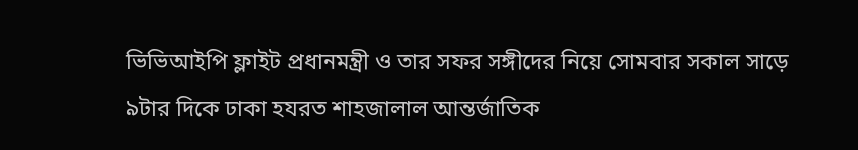ভিভিআইপি ফ্লাইট প্রধানমন্ত্রী ও তার সফর সঙ্গীদের নিয়ে সোমবার সকাল সাড়ে ৯টার দিকে ঢাকা হযরত শাহজালাল আন্তর্জাতিক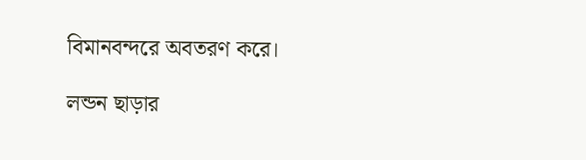বিমানবন্দরে অবতরণ করে।

লন্ডন ছাড়ার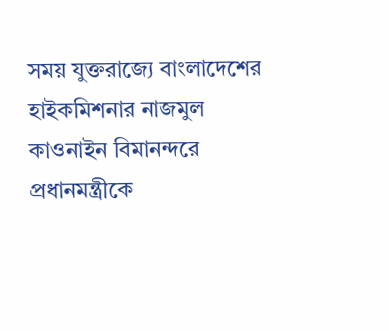সময় যুক্তরাজ্যে বাংলাদেশের হাইকমিশনার নাজমুল কাওনাইন বিমানন্দরে প্রধানমন্ত্রীকে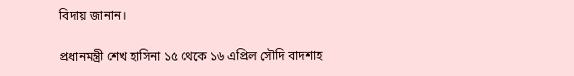বিদায় জানান।

প্রধানমন্ত্রী শেখ হাসিনা ১৫ থেকে ১৬ এপ্রিল সৌদি বাদশাহ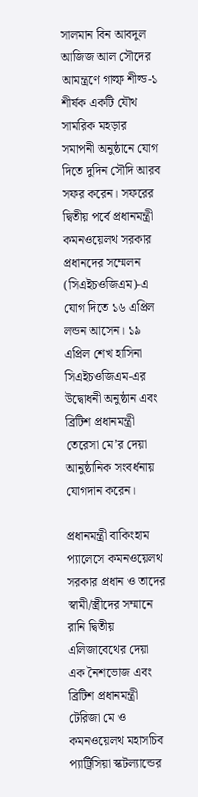সালমান বিন আবদুল আজিজ আল সৌদের আমন্ত্রণে গাল্ফ শীল্ড-১ শীর্ষক একটি যৌথ সামরিক মহড়ার সমাপনী অনুষ্ঠানে যোগ দিতে দুদিন সৌদি আরব সফর করেন। সফরের দ্বিতীয় পর্বে প্রধানমন্ত্রী কমনওয়েলথ সরকার প্রধানদের সম্মেলন (সিএইচওজিএম)-এ যোগ দিতে ১৬ এপ্রিল লন্ডন আসেন। ১৯ এপ্রিল শেখ হাসিনা সিএইচওজিএম-এর উদ্বোধনী অনুষ্ঠান এবং ব্রিটিশ প্রধানমন্ত্রী তেরেসা মে’র দেয়া আনুষ্ঠানিক সংবর্ধনায় যোগদান করেন।

প্রধানমন্ত্রী বাকিংহাম প্যালেসে কমনওয়েলথ সরকার প্রধান ও তাদের স্বামী/স্ত্রীদের সম্মানে রানি দ্বিতীয় এলিজাবেথের দেয়া এক নৈশভোজ এবং ব্রিটিশ প্রধানমন্ত্রী টেরিজা মে ও কমনওয়েলথ মহাসচিব প্যাট্রিসিয়া স্কটল্যান্ডের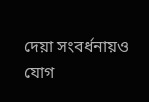দেয়া সংবর্ধনায়ও যোগ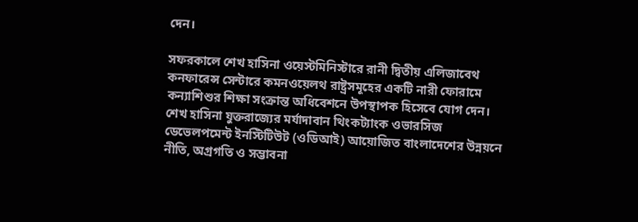দেন।

সফরকালে শেখ হাসিনা ওয়েস্টমিনিস্টারে রানী দ্বিতীয় এলিজাবেথ কনফারেন্স সেন্টারে কমনওয়েলথ রাষ্ট্রসমূহের একটি নারী ফোরামে কন্যাশিশুর শিক্ষা সংক্রান্ত অধিবেশনে উপস্থাপক হিসেবে যোগ দেন। শেখ হাসিনা যুক্তরাজ্যের মর্যাদাবান থিংকট্যাংক ওভারসিজ ডেভেলপমেন্ট ইনস্টিটিউট (ওডিআই) আয়োজিত বাংলাদেশের উন্নয়নে নীতি, অগ্রগতি ও সম্ভাবনা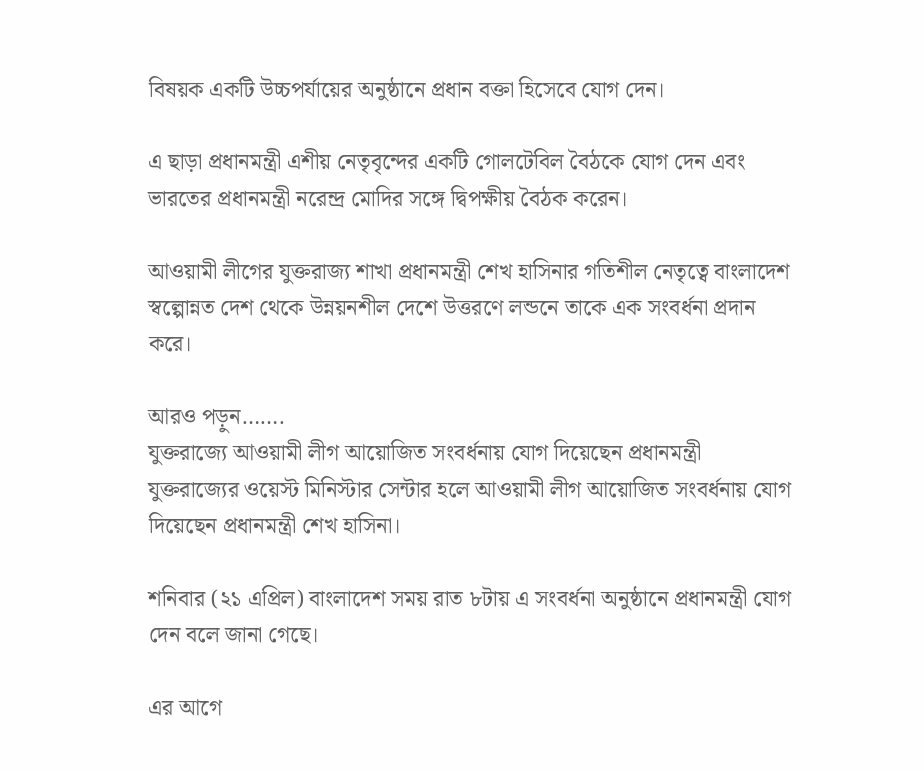বিষয়ক একটি উচ্চপর্যায়ের অনুষ্ঠানে প্রধান বক্তা হিসেবে যোগ দেন।

এ ছাড়া প্রধানমন্ত্রী এশীয় নেতৃবৃন্দের একটি গোলটেবিল বৈঠকে যোগ দেন এবং ভারতের প্রধানমন্ত্রী নরেন্দ্র মোদির সঙ্গে দ্বিপক্ষীয় বৈঠক করেন।

আওয়ামী লীগের যুক্তরাজ্য শাখা প্রধানমন্ত্রী শেখ হাসিনার গতিশীল নেতৃত্বে বাংলাদেশ স্বল্পোন্নত দেশ থেকে উন্নয়নশীল দেশে উত্তরণে লন্ডনে তাকে এক সংবর্ধনা প্রদান করে।

আরও পড়ুন…….
যুক্তরাজ্যে আওয়ামী লীগ আয়োজিত সংবর্ধনায় যোগ দিয়েছেন প্রধানমন্ত্রী
যুক্তরাজ্যের ওয়েস্ট মিনিস্টার সেন্টার হলে আওয়ামী লীগ আয়োজিত সংবর্ধনায় যোগ দিয়েছেন প্রধানমন্ত্রী শেখ হাসিনা।

শনিবার (২১ এপ্রিল) বাংলাদেশ সময় রাত ৮টায় এ সংবর্ধনা অনুষ্ঠানে প্রধানমন্ত্রী যোগ দেন বলে জানা গেছে।

এর আগে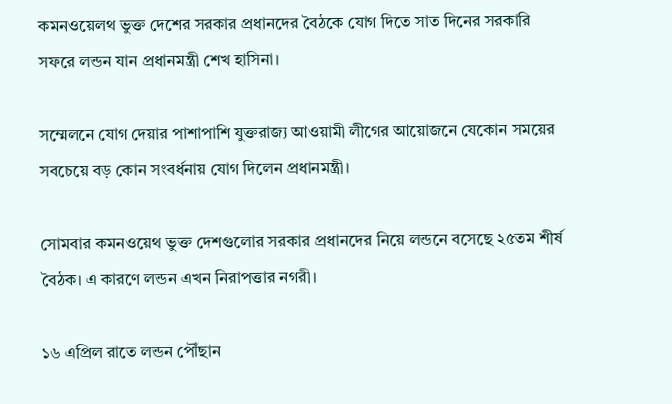কমনওয়েলথ ভুক্ত দেশের সরকার প্রধানদের বৈঠকে যোগ দিতে সাত দিনের সরকারি সফরে লন্ডন যান প্রধানমন্ত্রী শেখ হাসিনা।

সম্মেলনে যোগ দেয়ার পাশাপাশি যুক্তরাজ্য আওয়ামী লীগের আয়োজনে যেকোন সময়ের সবচেয়ে বড় কোন সংবর্ধনায় যোগ দিলেন প্রধানমন্ত্রী।

সোমবার কমনওয়েথ ভুক্ত দেশগুলোর সরকার প্রধানদের নিয়ে লন্ডনে বসেছে ২৫তম শীর্ষ বৈঠক। এ কারণে লন্ডন এখন নিরাপত্তার নগরী।

১৬ এপ্রিল রাতে লন্ডন পৌঁছান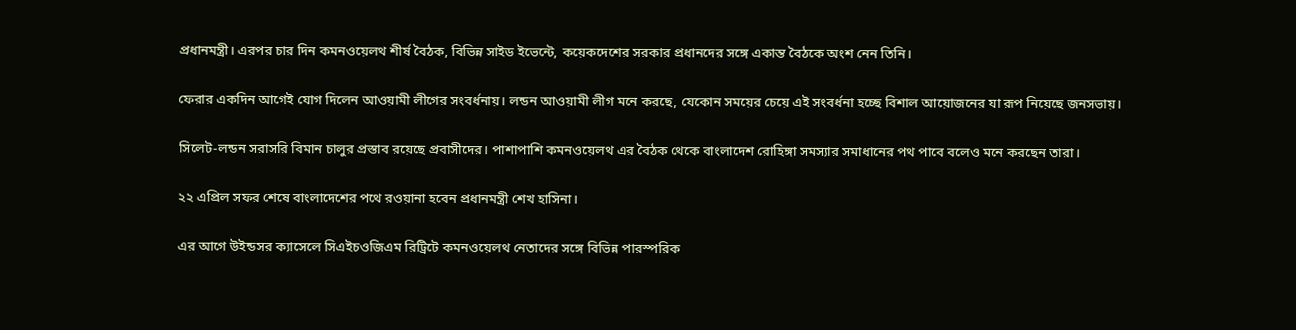প্রধানমন্ত্রী। এরপর চার দিন কমনওয়েলথ শীর্ষ বৈঠক, বিভিন্ন সাইড ইভেন্টে, কয়েকদেশের সরকার প্রধানদের সঙ্গে একান্ত বৈঠকে অংশ নেন তিনি।

ফেরার একদিন আগেই যোগ দিলেন আওয়ামী লীগের সংবর্ধনায়। লন্ডন আওয়ামী লীগ মনে করছে, যেকোন সময়ের চেয়ে এই সংবর্ধনা হচ্ছে বিশাল আয়োজনের যা রূপ নিয়েছে জনসভায়।

সিলেট-লন্ডন সরাসরি বিমান চালুর প্রস্তাব রয়েছে প্রবাসীদের। পাশাপাশি কমনওয়েলথ এর বৈঠক থেকে বাংলাদেশ রোহিঙ্গা সমস্যার সমাধানের পথ পাবে বলেও মনে করছেন তারা।

২২ এপ্রিল সফর শেষে বাংলাদেশের পথে রওয়ানা হবেন প্রধানমন্ত্রী শেখ হাসিনা।

এর আগে উইন্ডসর ক্যাসেলে সিএইচওজিএম রিট্রিটে কমনওয়েলথ নেতাদের সঙ্গে বিভিন্ন পারস্পরিক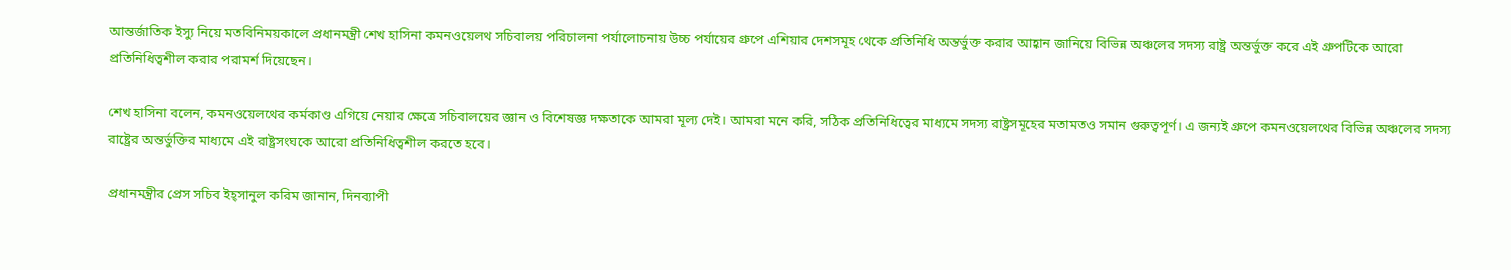আন্তর্জাতিক ইস্যু নিয়ে মতবিনিময়কালে প্রধানমন্ত্রী শেখ হাসিনা কমনওয়েলথ সচিবালয় পরিচালনা পর্যালোচনায় উচ্চ পর্যায়ের গ্রুপে এশিয়ার দেশসমূহ থেকে প্রতিনিধি অন্তর্ভুক্ত করার আহ্বান জানিয়ে বিভিন্ন অঞ্চলের সদস্য রাষ্ট্র অন্তর্ভুক্ত করে এই গ্রুপটিকে আরো প্রতিনিধিত্বশীল করার পরামর্শ দিয়েছেন।

শেখ হাসিনা বলেন, কমনওয়েলথের কর্মকাণ্ড এগিয়ে নেয়ার ক্ষেত্রে সচিবালয়ের জ্ঞান ও বিশেষজ্ঞ দক্ষতাকে আমরা মূল্য দেই। আমরা মনে করি, সঠিক প্রতিনিধিত্বের মাধ্যমে সদস্য রাষ্ট্রসমূহের মতামতও সমান গুরুত্বপূর্ণ। এ জন্যই গ্রুপে কমনওয়েলথের বিভিন্ন অঞ্চলের সদস্য রাষ্ট্রের অন্তর্ভুক্তির মাধ্যমে এই রাষ্ট্রসংঘকে আরো প্রতিনিধিত্বশীল করতে হবে।

প্রধানমন্ত্রীর প্রেস সচিব ইহ্সানুল করিম জানান, দিনব্যাপী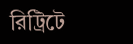রিট্রিটে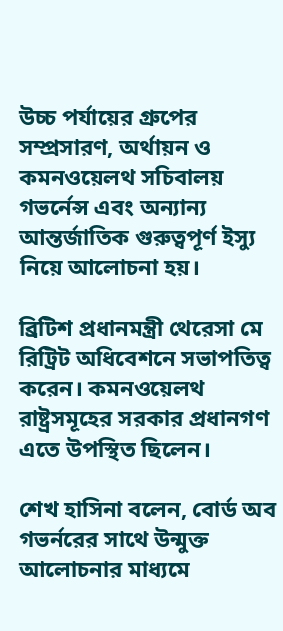উচ্চ পর্যায়ের গ্রুপের সম্প্রসারণ, অর্থায়ন ও কমনওয়েলথ সচিবালয় গভর্নেন্স এবং অন্যান্য আন্তর্জাতিক গুরুত্বপূর্ণ ইস্যু নিয়ে আলোচনা হয়।

ব্রিটিশ প্রধানমন্ত্রী থেরেসা মে রিট্রিট অধিবেশনে সভাপতিত্ব করেন। কমনওয়েলথ রাষ্ট্রসমূহের সরকার প্রধানগণ এতে উপস্থিত ছিলেন।

শেখ হাসিনা বলেন, বোর্ড অব গভর্নরের সাথে উন্মুক্ত আলোচনার মাধ্যমে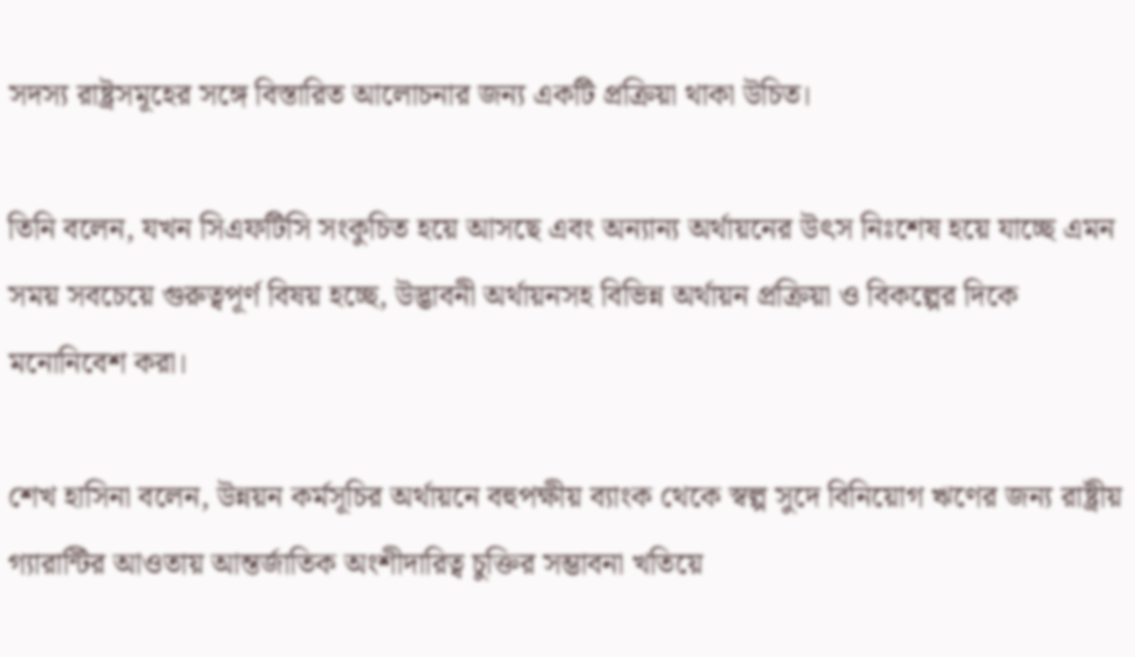সদস্য রাষ্ট্রসমূহের সঙ্গে বিস্তারিত আলোচনার জন্য একটি প্রক্রিয়া থাকা উচিত।

তিনি বলেন, যখন সিএফটিসি সংকুচিত হয়ে আসছে এবং অন্যান্য অর্থায়নের উৎস নিঃশেষ হয়ে যাচ্ছে এমন সময় সবচেয়ে গুরুত্বপূর্ণ বিষয় হচ্ছে, উদ্ভাবনী অর্থায়নসহ বিভিন্ন অর্থায়ন প্রক্রিয়া ও বিকল্পের দিকে মনোনিবেশ করা।

শেখ হাসিনা বলেন, উন্নয়ন কর্মসূচির অর্থায়নে বহুপক্ষীয় ব্যাংক থেকে স্বল্প সুদে বিনিয়োগ ঋণের জন্য রাষ্ট্রীয় গ্যারান্টির আওতায় আন্তর্জাতিক অংশীদারিত্ব চুক্তির সম্ভাবনা খতিয়ে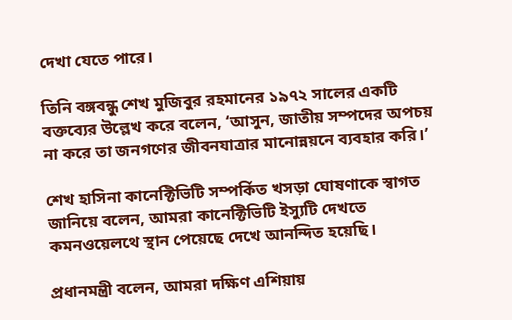দেখা যেতে পারে।

তিনি বঙ্গবন্ধু শেখ মুজিবুর রহমানের ১৯৭২ সালের একটি বক্তব্যের উল্লেখ করে বলেন, ‘আসুন, জাতীয় সম্পদের অপচয় না করে তা জনগণের জীবনযাত্রার মানোন্নয়নে ব্যবহার করি।’

শেখ হাসিনা কানেক্টিভিটি সম্পর্কিত খসড়া ঘোষণাকে স্বাগত জানিয়ে বলেন, আমরা কানেক্টিভিটি ইস্যুটি দেখতে কমনওয়েলথে স্থান পেয়েছে দেখে আনন্দিত হয়েছি।

প্রধানমন্ত্রী বলেন, আমরা দক্ষিণ এশিয়ায়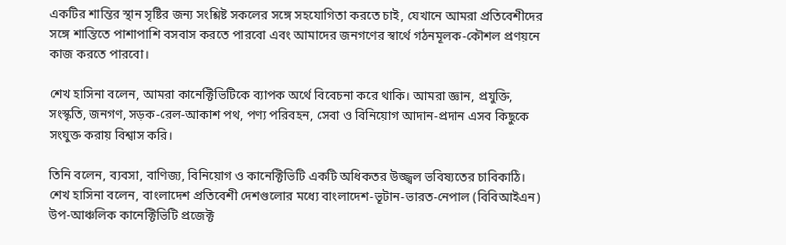একটির শান্তির স্থান সৃষ্টির জন্য সংশ্লিষ্ট সকলের সঙ্গে সহযোগিতা করতে চাই, যেখানে আমরা প্রতিবেশীদের সঙ্গে শান্তিতে পাশাপাশি বসবাস করতে পারবো এবং আমাদের জনগণের স্বার্থে গঠনমূলক-কৌশল প্রণয়নে কাজ করতে পারবো।

শেখ হাসিনা বলেন, আমরা কানেক্টিভিটিকে ব্যাপক অর্থে বিবেচনা করে থাকি। আমরা জ্ঞান, প্রযুক্তি, সংস্কৃতি, জনগণ, সড়ক-রেল-আকাশ পথ, পণ্য পরিবহন, সেবা ও বিনিয়োগ আদান-প্রদান এসব কিছুকে সংযুক্ত করায় বিশ্বাস করি।

তিনি বলেন, ব্যবসা, বাণিজ্য, বিনিয়োগ ও কানেক্টিভিটি একটি অধিকতর উজ্জ্বল ভবিষ্যতের চাবিকাঠি।
শেখ হাসিনা বলেন, বাংলাদেশ প্রতিবেশী দেশগুলোর মধ্যে বাংলাদেশ-ভূটান-ভারত-নেপাল (বিবিআইএন) উপ-আঞ্চলিক কানেক্টিভিটি প্রজেক্ট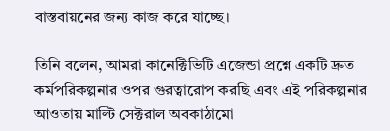বাস্তবায়নের জন্য কাজ করে যাচ্ছে।

তিনি বলেন, আমরা কানেক্টিভিটি এজেন্ডা প্রশ্নে একটি দ্রুত কর্মপরিকল্পনার ওপর গুরত্বারোপ করছি এবং এই পরিকল্পনার আওতায় মাল্টি সেক্টরাল অবকাঠামো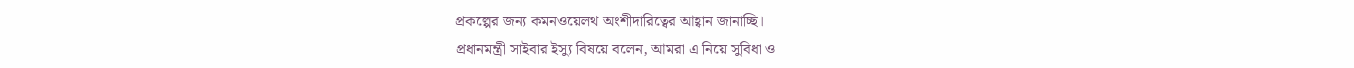প্রকল্পের জন্য কমনওয়েলথ অংশীদারিত্বের আহ্বান জানাচ্ছি।
প্রধানমন্ত্রী সাইবার ইস্যু বিষয়ে বলেন, আমরা এ নিয়ে সুবিধা ও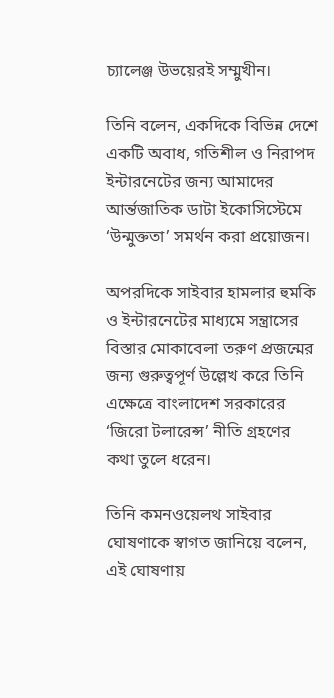চ্যালেঞ্জ উভয়েরই সম্মুখীন।

তিনি বলেন, একদিকে বিভিন্ন দেশে একটি অবাধ, গতিশীল ও নিরাপদ ইন্টারনেটের জন্য আমাদের আর্ন্তজাতিক ডাটা ইকোসিস্টেমে ‘উন্মুক্ততা’ সমর্থন করা প্রয়োজন।

অপরদিকে সাইবার হামলার হুমকি ও ইন্টারনেটের মাধ্যমে সন্ত্রাসের বিস্তার মোকাবেলা তরুণ প্রজন্মের জন্য গুরুত্বপূর্ণ উল্লেখ করে তিনি এক্ষেত্রে বাংলাদেশ সরকারের ‘জিরো টলারেন্স’ নীতি গ্রহণের কথা তুলে ধরেন।

তিনি কমনওয়েলথ সাইবার ঘোষণাকে স্বাগত জানিয়ে বলেন, এই ঘোষণায়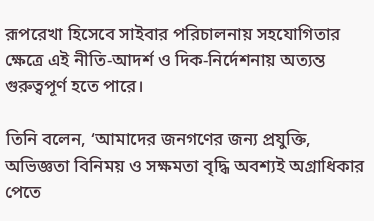রূপরেখা হিসেবে সাইবার পরিচালনায় সহযোগিতার ক্ষেত্রে এই নীতি-আদর্শ ও দিক-নির্দেশনায় অত্যন্ত গুরুত্বপূর্ণ হতে পারে।

তিনি বলেন, ‘আমাদের জনগণের জন্য প্রযুক্তি, অভিজ্ঞতা বিনিময় ও সক্ষমতা বৃদ্ধি অবশ্যই অগ্রাধিকার পেতে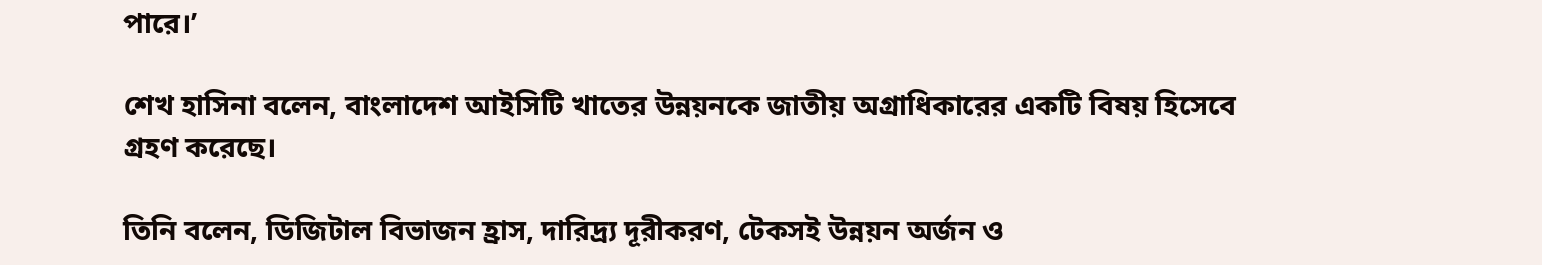পারে।’

শেখ হাসিনা বলেন, বাংলাদেশ আইসিটি খাতের উন্নয়নকে জাতীয় অগ্রাধিকারের একটি বিষয় হিসেবে গ্রহণ করেছে।

তিনি বলেন, ডিজিটাল বিভাজন হ্রাস, দারিদ্র্য দূরীকরণ, টেকসই উন্নয়ন অর্জন ও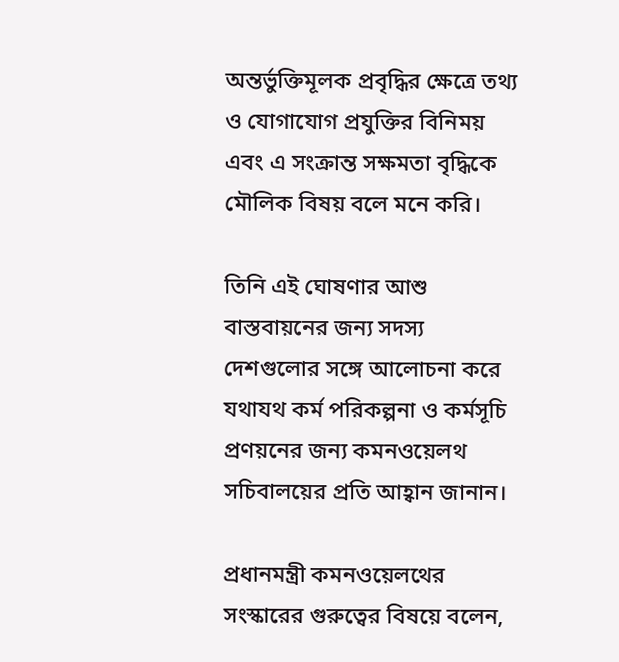অন্তর্ভুক্তিমূলক প্রবৃদ্ধির ক্ষেত্রে তথ্য ও যোগাযোগ প্রযুক্তির বিনিময় এবং এ সংক্রান্ত সক্ষমতা বৃদ্ধিকে মৌলিক বিষয় বলে মনে করি।

তিনি এই ঘোষণার আশু বাস্তবায়নের জন্য সদস্য দেশগুলোর সঙ্গে আলোচনা করে যথাযথ কর্ম পরিকল্পনা ও কর্মসূচি প্রণয়নের জন্য কমনওয়েলথ সচিবালয়ের প্রতি আহ্বান জানান।

প্রধানমন্ত্রী কমনওয়েলথের সংস্কারের গুরুত্বের বিষয়ে বলেন,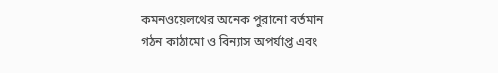কমনওয়েলথের অনেক পুরানো বর্তমান গঠন কাঠামো ও বিন্যাস অপর্যাপ্ত এবং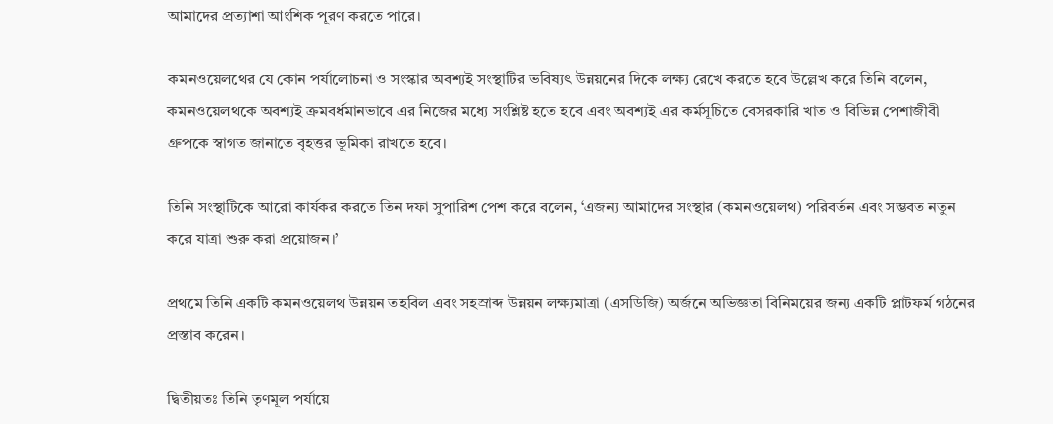আমাদের প্রত্যাশা আংশিক পূরণ করতে পারে।

কমনওয়েলথের যে কোন পর্যালোচনা ও সংস্কার অবশ্যই সংস্থাটির ভবিষ্যৎ উন্নয়নের দিকে লক্ষ্য রেখে করতে হবে উল্লেখ করে তিনি বলেন, কমনওয়েলথকে অবশ্যই ক্রমবর্ধমানভাবে এর নিজের মধ্যে সংশ্লিষ্ট হতে হবে এবং অবশ্যই এর কর্মসূচিতে বেসরকারি খাত ও বিভিন্ন পেশাজীবী গ্রুপকে স্বাগত জানাতে বৃহত্তর ভূমিকা রাখতে হবে।

তিনি সংস্থাটিকে আরো কার্যকর করতে তিন দফা সুপারিশ পেশ করে বলেন, ‘এজন্য আমাদের সংস্থার (কমনওয়েলথ) পরিবর্তন এবং সম্ভবত নতুন করে যাত্রা শুরু করা প্রয়োজন।’

প্রথমে তিনি একটি কমনওয়েলথ উন্নয়ন তহবিল এবং সহস্রাব্দ উন্নয়ন লক্ষ্যমাত্রা (এসডিজি) অর্জনে অভিজ্ঞতা বিনিময়ের জন্য একটি প্লাটফর্ম গঠনের প্রস্তাব করেন।

দ্বিতীয়তঃ তিনি তৃণমূল পর্যায়ে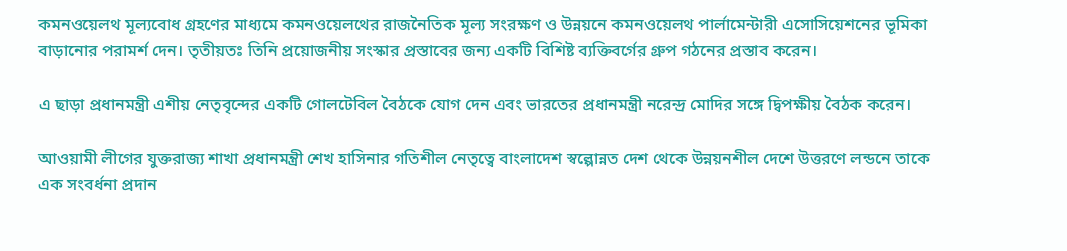কমনওয়েলথ মূল্যবোধ গ্রহণের মাধ্যমে কমনওয়েলথের রাজনৈতিক মূল্য সংরক্ষণ ও উন্নয়নে কমনওয়েলথ পার্লামেন্টারী এসোসিয়েশনের ভূমিকা বাড়ানোর পরামর্শ দেন। তৃতীয়তঃ তিনি প্রয়োজনীয় সংস্কার প্রস্তাবের জন্য একটি বিশিষ্ট ব্যক্তিবর্গের গ্রুপ গঠনের প্রস্তাব করেন।

এ ছাড়া প্রধানমন্ত্রী এশীয় নেতৃবৃন্দের একটি গোলটেবিল বৈঠকে যোগ দেন এবং ভারতের প্রধানমন্ত্রী নরেন্দ্র মোদির সঙ্গে দ্বিপক্ষীয় বৈঠক করেন।

আওয়ামী লীগের যুক্তরাজ্য শাখা প্রধানমন্ত্রী শেখ হাসিনার গতিশীল নেতৃত্বে বাংলাদেশ স্বল্পোন্নত দেশ থেকে উন্নয়নশীল দেশে উত্তরণে লন্ডনে তাকে এক সংবর্ধনা প্রদান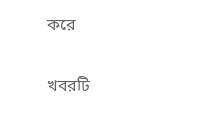করে

খবরটি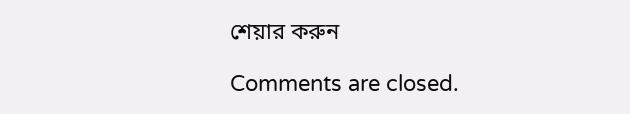শেয়ার করুন

Comments are closed.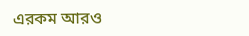এরকম আরও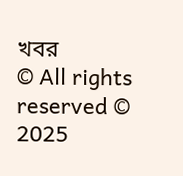খবর
© All rights reserved © 2025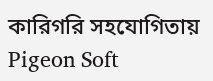কারিগরি সহযোগিতায় Pigeon Soft